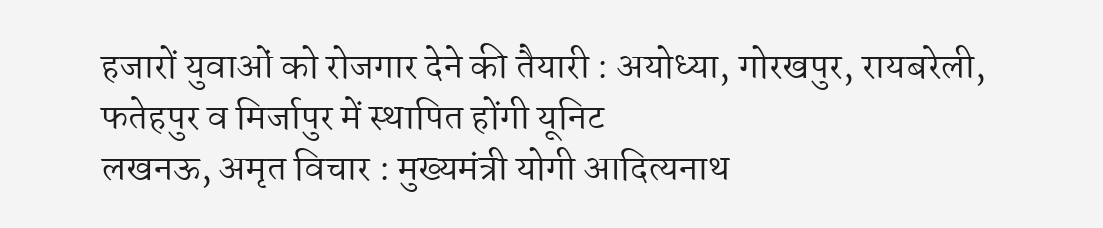हजारों युवाओं को रोजगार देने की तैयारी : अयोध्या, गोरखपुर, रायबरेली, फतेहपुर व मिर्जापुर में स्थापित होंगी यूनिट
लखनऊ, अमृत विचार : मुख्यमंत्री योगी आदित्यनाथ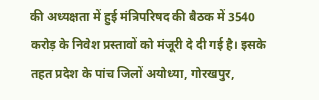की अध्यक्षता में हुई मंत्रिपरिषद की बैठक में 3540 करोड़ के निवेश प्रस्तावों को मंजूरी दे दी गई है। इसके तहत प्रदेश के पांच जिलों अयोध्या, गोरखपुर,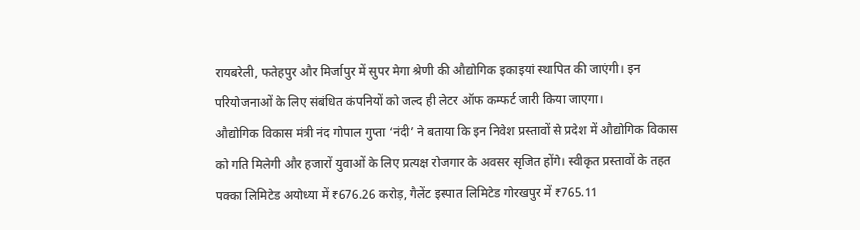रायबरेली, फतेहपुर और मिर्जापुर में सुपर मेगा श्रेणी की औद्योगिक इकाइयां स्थापित की जाएंगी। इन परियोजनाओं के लिए संबंधित कंपनियों को जल्द ही लेटर ऑफ कम्फर्ट जारी किया जाएगा।
औद्योगिक विकास मंत्री नंद गोपाल गुप्ता ‘नंदी’ ने बताया कि इन निवेश प्रस्तावों से प्रदेश में औद्योगिक विकास को गति मिलेगी और हजारों युवाओं के लिए प्रत्यक्ष रोजगार के अवसर सृजित होंगे। स्वीकृत प्रस्तावों के तहत पक्का लिमिटेड अयोध्या में ₹676.26 करोड़, गैलेंट इस्पात लिमिटेड गोरखपुर में ₹765.11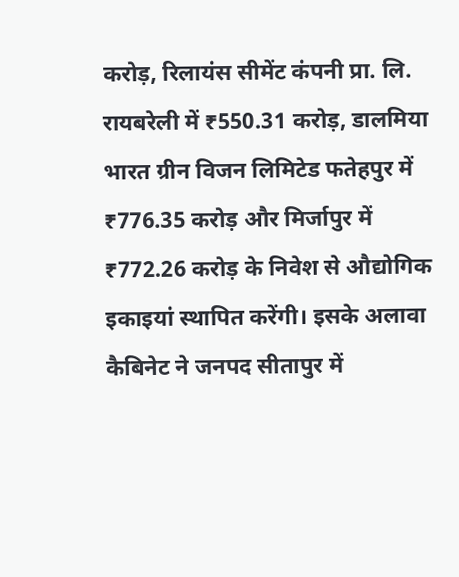करोड़, रिलायंस सीमेंट कंपनी प्रा. लि. रायबरेली में ₹550.31 करोड़, डालमिया भारत ग्रीन विजन लिमिटेड फतेहपुर में ₹776.35 करोड़ और मिर्जापुर में ₹772.26 करोड़ के निवेश से औद्योगिक इकाइयां स्थापित करेंगी। इसके अलावा कैबिनेट ने जनपद सीतापुर में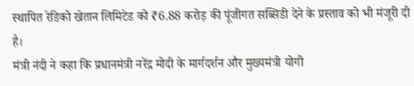स्थापित रेडिको खेतान लिमिटेड को ₹6.88 करोड़ की पूंजीगत सब्सिडी देने के प्रस्ताव को भी मंजूरी दी है।
मंत्री नंदी ने कहा कि प्रधानमंत्री नरेंद्र मोदी के मार्गदर्शन और मुख्यमंत्री योगी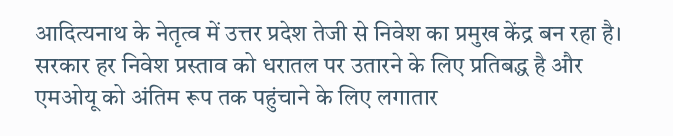आदित्यनाथ के नेतृत्व में उत्तर प्रदेश तेजी से निवेश का प्रमुख केंद्र बन रहा है। सरकार हर निवेश प्रस्ताव को धरातल पर उतारने के लिए प्रतिबद्ध है और एमओयू को अंतिम रूप तक पहुंचाने के लिए लगातार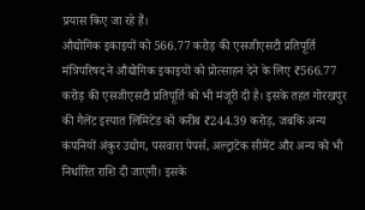प्रयास किए जा रहे हैं।
औद्योगिक इकाइयों को 566.77 करोड़ की एसजीएसटी प्रतिपूर्ति
मंत्रिपरिषद ने औद्योगिक इकाइयों को प्रोत्साहन देने के लिए ₹566.77 करोड़ की एसजीएसटी प्रतिपूर्ति को भी मंजूरी दी है। इसके तहत गोरखपुर की गैलेंट इस्पात लिमिटेड को करीब ₹244.39 करोड़, जबकि अन्य कंपनियों अंकुर उद्योग, पसवारा पेपर्स, अल्ट्राटेक सीमेंट और अन्य को भी निर्धारित राशि दी जाएगी। इसके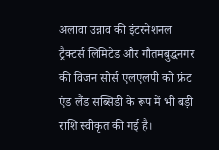अलावा उन्नाव की इंटरनेशनल ट्रैक्टर्स लिमिटेड और गौतमबुद्धनगर की विजन सोर्स एलएलपी को फ्रंट एंड लैंड सब्सिडी के रूप में भी बड़ी राशि स्वीकृत की गई है।